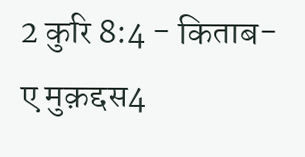2 कुरि 8:4 - किताब-ए मुक़द्दस4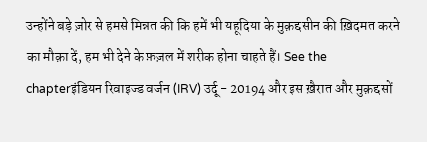उन्होंने बड़े ज़ोर से हमसे मिन्नत की कि हमें भी यहूदिया के मुक़द्दसीन की ख़िदमत करने का मौक़ा दें, हम भी देने के फ़ज़ल में शरीक होना चाहते हैं। See the chapterइंडियन रिवाइज्ड वर्जन (IRV) उर्दू - 20194 और इस ख़ैरात और मुक़द्दसों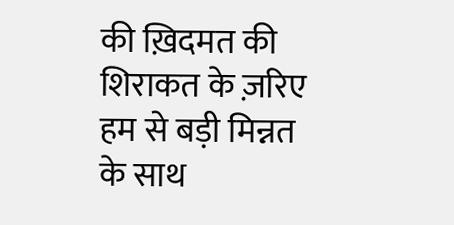की ख़िदमत की शिराकत के ज़रिए हम से बड़ी मिन्नत के साथ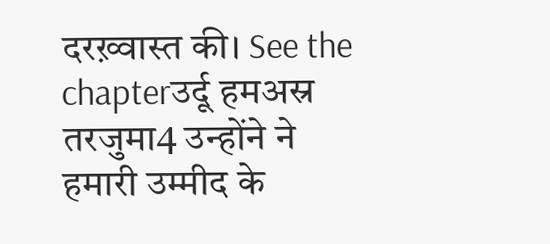दरख़्वास्त की। See the chapterउर्दू हमअस्र तरजुमा4 उन्होंने ने हमारी उम्मीद के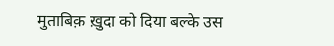मुताबिक़ ख़ुदा को दिया बल्के उस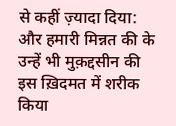से कहीं ज़्यादा दिया: और हमारी मिन्नत की के उन्हें भी मुक़द्दसीन की इस ख़िदमत में शरीक किया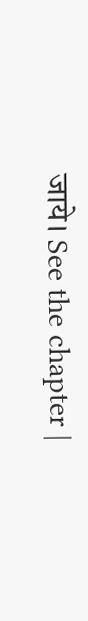जाये। See the chapter |